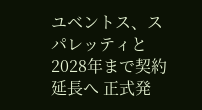ユベントス、スパレッティと2028年まで契約延長へ 正式発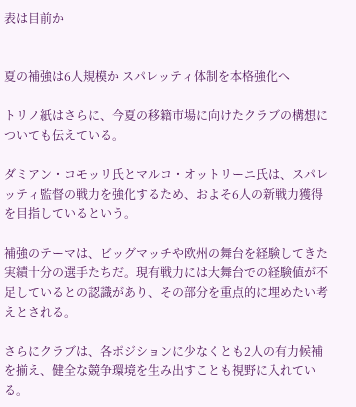表は目前か


夏の補強は6人規模か スパレッティ体制を本格強化へ

トリノ紙はさらに、今夏の移籍市場に向けたクラブの構想についても伝えている。

ダミアン・コモッリ氏とマルコ・オットリーニ氏は、スパレッティ監督の戦力を強化するため、およそ6人の新戦力獲得を目指しているという。

補強のテーマは、ビッグマッチや欧州の舞台を経験してきた実績十分の選手たちだ。現有戦力には大舞台での経験値が不足しているとの認識があり、その部分を重点的に埋めたい考えとされる。

さらにクラブは、各ポジションに少なくとも2人の有力候補を揃え、健全な競争環境を生み出すことも視野に入れている。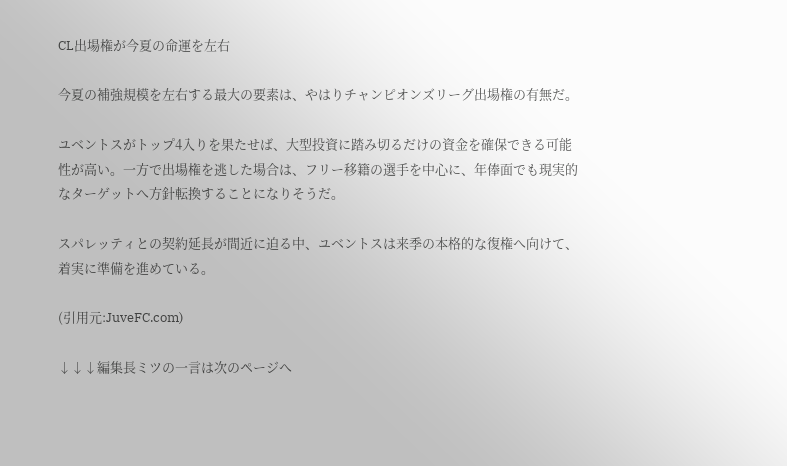CL出場権が今夏の命運を左右

今夏の補強規模を左右する最大の要素は、やはりチャンピオンズリーグ出場権の有無だ。

ユベントスがトップ4入りを果たせば、大型投資に踏み切るだけの資金を確保できる可能性が高い。一方で出場権を逃した場合は、フリー移籍の選手を中心に、年俸面でも現実的なターゲットへ方針転換することになりそうだ。

スパレッティとの契約延長が間近に迫る中、ユベントスは来季の本格的な復権へ向けて、着実に準備を進めている。

(引用元:JuveFC.com)

↓↓↓編集長ミツの一言は次のページへ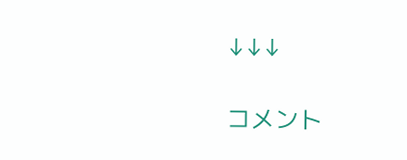↓↓↓

コメント